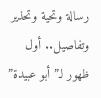رسالة وتحية وتحذير وتفاصيل.. أول ظهور لـ”أبو عبيدة”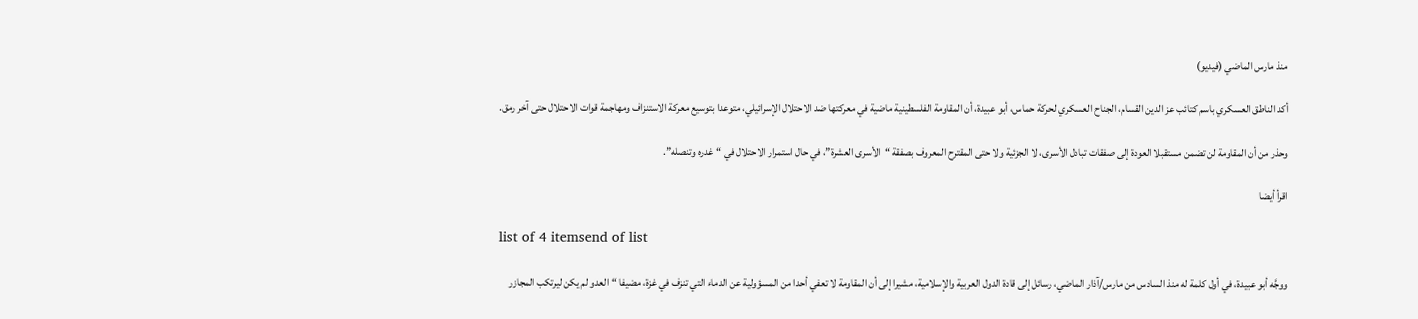منذ مارس الماضي (فيديو)

أكد الناطق العسكري باسم كتائب عز الدين القسام، الجناح العسكري لحركة حماس، أبو عبيدة، أن المقاومة الفلسطينية ماضية في معركتها ضد الاحتلال الإسرائيلي، متوعدا بتوسيع معركة الاستنزاف ومهاجمة قوات الاحتلال حتى آخر رمق.

وحذر من أن المقاومة لن تضمن مستقبلا العودة إلى صفقات تبادل الأسرى، لا الجزئية ولا حتى المقترح المعروف بصفقة “الأسرى العشرة”، في حال استمرار الاحتلال في “غدره وتنصله”.

اقرأ أيضا

list of 4 itemsend of list

ووجَّه أبو عبيدة، في أول كلمة له منذ السادس من مارس/آذار الماضي، رسائل إلى قادة الدول العربية والإسلامية، مشيرا إلى أن المقاومة لا تعفي أحدا من المسؤولية عن الدماء التي تنزف في غزة، مضيفا “العدو لم يكن ليرتكب المجازر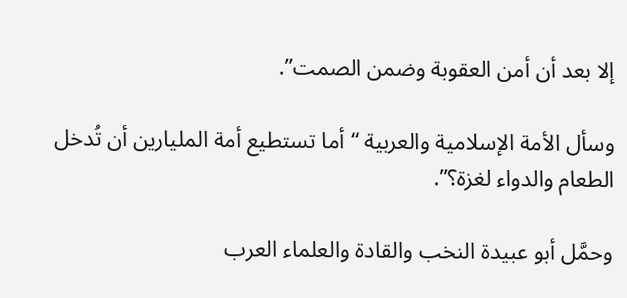إلا بعد أن أمن العقوبة وضمن الصمت”.

وسأل الأمة الإسلامية والعربية “أما تستطيع أمة المليارين أن تُدخل الطعام والدواء لغزة؟”.

وحمَّل أبو عبيدة النخب والقادة والعلماء العرب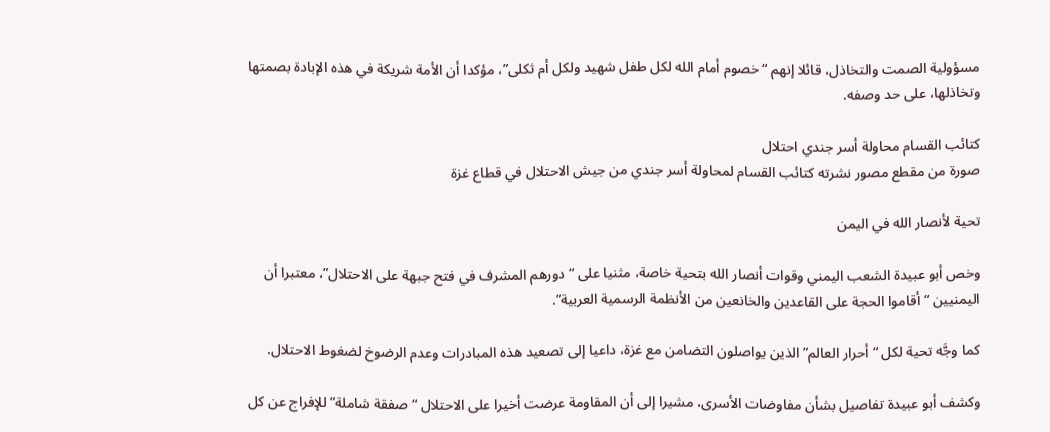مسؤولية الصمت والتخاذل، قائلا إنهم “خصوم أمام الله لكل طفل شهيد ولكل أم ثكلى”، مؤكدا أن الأمة شريكة في هذه الإبادة بصمتها وتخاذلها، على حد وصفه.

كتائب القسام محاولة أسر جندي احتلال
صورة من مقطع مصور نشرته كتائب القسام لمحاولة أسر جندي من جيش الاحتلال في قطاع غزة

تحية لأنصار الله في اليمن

وخص أبو عبيدة الشعب اليمني وقوات أنصار الله بتحية خاصة، مثنيا على “دورهم المشرف في فتح جبهة على الاحتلال”، معتبرا أن اليمنيين “أقاموا الحجة على القاعدين والخانعين من الأنظمة الرسمية العربية”.

كما وجَّه تحية لكل “أحرار العالم” الذين يواصلون التضامن مع غزة، داعيا إلى تصعيد هذه المبادرات وعدم الرضوخ لضغوط الاحتلال.

وكشف أبو عبيدة تفاصيل بشأن مفاوضات الأسرى، مشيرا إلى أن المقاومة عرضت أخيرا على الاحتلال “صفقة شاملة” للإفراج عن كل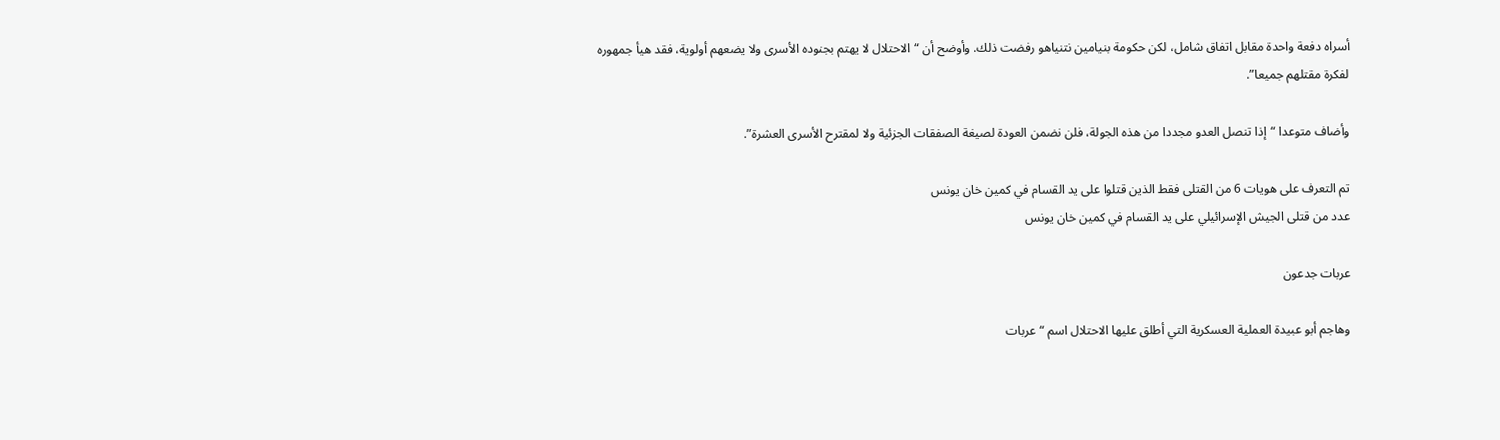أسراه دفعة واحدة مقابل اتفاق شامل، لكن حكومة بنيامين نتنياهو رفضت ذلك. وأوضح أن “الاحتلال لا يهتم بجنوده الأسرى ولا يضعهم أولوية، فقد هيأ جمهوره لفكرة مقتلهم جميعا”.

وأضاف متوعدا “إذا تنصل العدو مجددا من هذه الجولة، فلن نضمن العودة لصيغة الصفقات الجزئية ولا لمقترح الأسرى العشرة”.

تم التعرف على هويات 6 من القتلى فقط الذين قتلوا على يد القسام في كمين خان يونس
عدد من قتلى الجيش الإسرائيلي على يد القسام في كمين خان يونس

عربات جدعون

وهاجم أبو عبيدة العملية العسكرية التي أطلق عليها الاحتلال اسم “عربات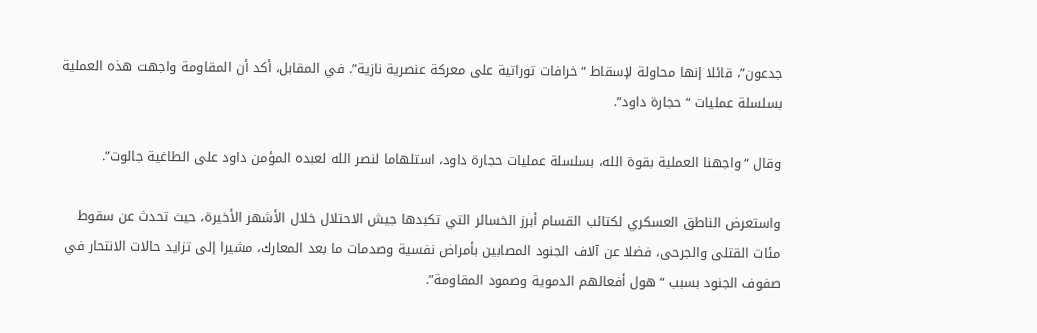جدعون”، قائلا إنها محاولة لإسقاط “خرافات توراتية على معركة عنصرية نازية”. في المقابل، أكد أن المقاومة واجهت هذه العملية بسلسلة عمليات “حجارة داود”.

وقال “واجهنا العملية بقوة الله، بسلسلة عمليات حجارة داود، استلهاما لنصر الله لعبده المؤمن داود على الطاغية جالوت”.

واستعرض الناطق العسكري لكتائب القسام أبرز الخسائر التي تكبدها جيش الاحتلال خلال الأشهر الأخيرة، حيث تحدث عن سقوط مئات القتلى والجرحى، فضلا عن آلاف الجنود المصابين بأمراض نفسية وصدمات ما بعد المعارك، مشيرا إلى تزايد حالات الانتحار في صفوف الجنود بسبب “هول أفعالهم الدموية وصمود المقاومة”.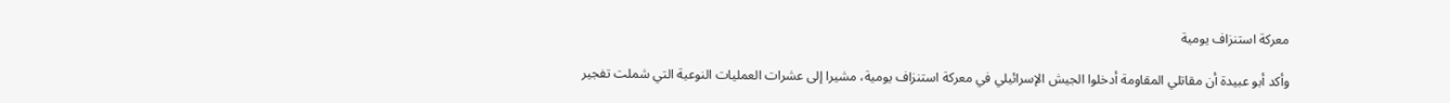معركة استنزاف يومية

وأكد أبو عبيدة أن مقاتلي المقاومة أدخلوا الجيش الإسرائيلي في معركة استنزاف يومية، مشيرا إلى عشرات العمليات النوعية التي شملت تفجير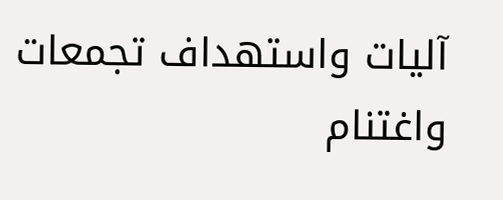آليات واستهداف تجمعات واغتنام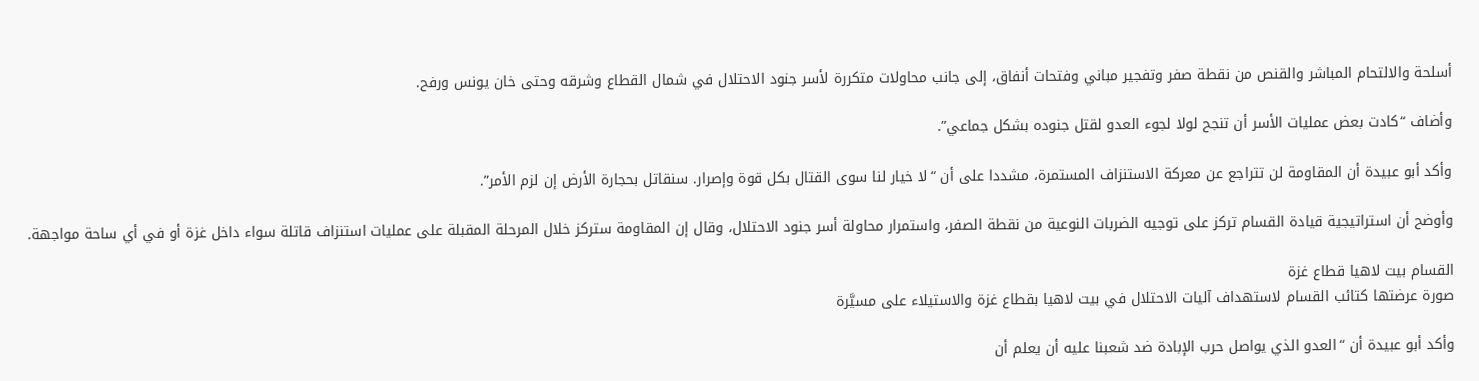أسلحة والالتحام المباشر والقنص من نقطة صفر وتفجير مباني وفتحات أنفاق، إلى جانب محاولات متكررة لأسر جنود الاحتلال في شمال القطاع وشرقه وحتى خان يونس ورفح.

وأضاف “كادت بعض عمليات الأسر أن تنجح لولا لجوء العدو لقتل جنوده بشكل جماعي”.

وأكد أبو عبيدة أن المقاومة لن تتراجع عن معركة الاستنزاف المستمرة، مشددا على أن “لا خيار لنا سوى القتال بكل قوة وإصرار. سنقاتل بحجارة الأرض إن لزم الأمر”.

وأوضح أن استراتيجية قيادة القسام تركز على توجيه الضربات النوعية من نقطة الصفر، واستمرار محاولة أسر جنود الاحتلال، وقال إن المقاومة ستركز خلال المرحلة المقبلة على عمليات استنزاف قاتلة سواء داخل غزة أو في أي ساحة مواجهة.

القسام بيت لاهيا قطاع غزة
صورة عرضتها كتائب القسام لاستهداف آليات الاحتلال في بيت لاهيا بقطاع غزة والاستيلاء على مسيَّرة

وأكد أبو عبيدة أن “العدو الذي يواصل حرب الإبادة ضد شعبنا عليه أن يعلم أن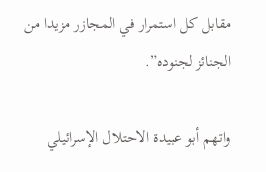مقابل كل استمرار في المجازر مزيدا من الجنائز لجنوده”.

واتهم أبو عبيدة الاحتلال الإسرائيلي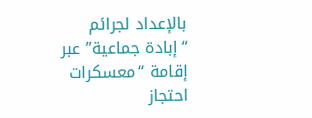بالإعداد لجرائم “إبادة جماعية” عبر إقامة “معسكرات احتجاز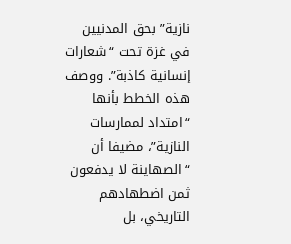نازية” بحق المدنيين في غزة تحت “شعارات إنسانية كاذبة”. ووصف هذه الخطط بأنها “امتداد لممارسات النازية”، مضيفا أن “الصهاينة لا يدفعون ثمن اضطهادهم التاريخي، بل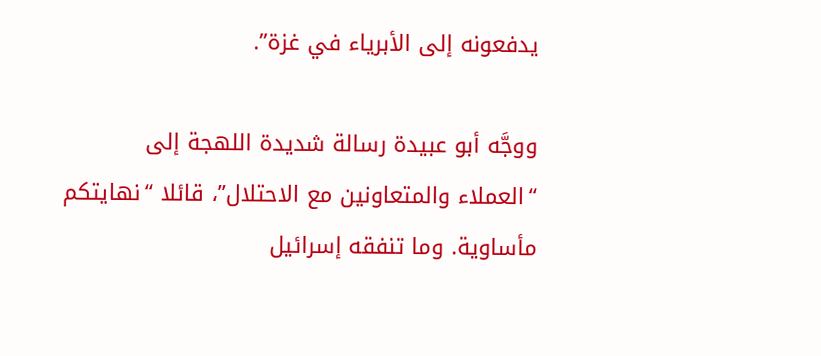يدفعونه إلى الأبرياء في غزة”.

ووجَّه أبو عبيدة رسالة شديدة اللهجة إلى “العملاء والمتعاونين مع الاحتلال”، قائلا “نهايتكم مأساوية. وما تنفقه إسرائيل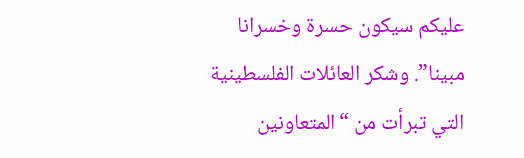عليكم سيكون حسرة وخسرانا مبينا”. وشكر العائلات الفلسطينية التي تبرأت من “المتعاونين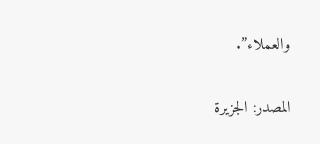والعملاء”.

المصدر: الجزيرة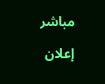مباشر

إعلان